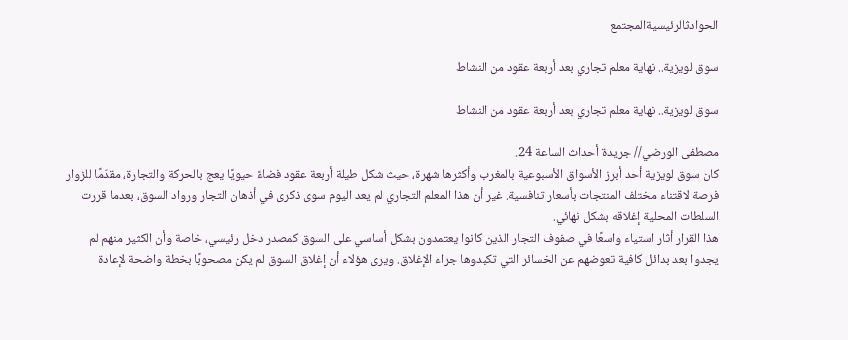الحوادثالرئيسيةالمجتمع

سوق لويزية.. نهاية معلم تجاري بعد أربعة عقود من النشاط

سوق لويزية.. نهاية معلم تجاري بعد أربعة عقود من النشاط

مصطفى الورضي// جريدة أحداث الساعة 24.
كان سوق لويزية أحد أبرز الأسواق الأسبوعية بالمغرب وأكثرها شهرة، حيث شكل طيلة أربعة عقود فضاءً حيويًا يعج بالحركة والتجارة، مقدّمًا للزوار فرصة لاقتناء مختلف المنتجات بأسعار تنافسية. غير أن هذا المعلم التجاري لم يعد اليوم سوى ذكرى في أذهان التجار ورواد السوق، بعدما قررت السلطات المحلية إغلاقه بشكل نهائي.
هذا القرار أثار استياء واسعًا في صفوف التجار الذين كانوا يعتمدون بشكل أساسي على السوق كمصدر دخل رئيسي، خاصة وأن الكثير منهم لم يجدوا بعد بدائل كافية تعوضهم عن الخسائر التي تكبدوها جراء الإغلاق. ويرى هؤلاء أن إغلاق السوق لم يكن مصحوبًا بخطة واضحة لإعادة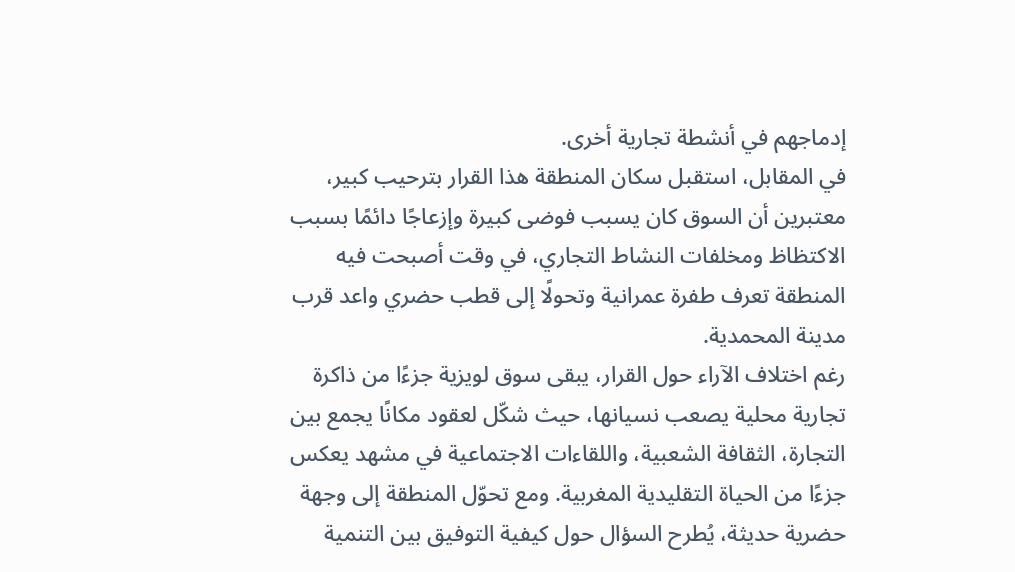إدماجهم في أنشطة تجارية أخرى.
في المقابل، استقبل سكان المنطقة هذا القرار بترحيب كبير، معتبرين أن السوق كان يسبب فوضى كبيرة وإزعاجًا دائمًا بسبب الاكتظاظ ومخلفات النشاط التجاري، في وقت أصبحت فيه المنطقة تعرف طفرة عمرانية وتحولًا إلى قطب حضري واعد قرب مدينة المحمدية.
رغم اختلاف الآراء حول القرار، يبقى سوق لويزية جزءًا من ذاكرة تجارية محلية يصعب نسيانها، حيث شكّل لعقود مكانًا يجمع بين التجارة، الثقافة الشعبية، واللقاءات الاجتماعية في مشهد يعكس جزءًا من الحياة التقليدية المغربية. ومع تحوّل المنطقة إلى وجهة حضرية حديثة، يُطرح السؤال حول كيفية التوفيق بين التنمية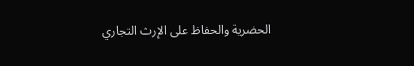الحضرية والحفاظ على الإرث التجاري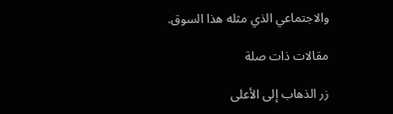والاجتماعي الذي مثله هذا السوق.

مقالات ذات صلة

زر الذهاب إلى الأعلى